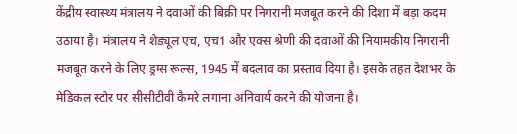केंद्रीय स्वास्थ्य मंत्रालय ने दवाओं की बिक्री पर निगरानी मजबूत करने की दिशा में बड़ा कदम उठाया है। मंत्रालय ने शेड्यूल एच, एच1 और एक्स श्रेणी की दवाओं की नियामकीय निगरानी मजबूत करने के लिए ड्रग्स रूल्स, 1945 में बदलाव का प्रस्ताव दिया है। इसके तहत देशभर के मेडिकल स्टोर पर सीसीटीवी कैमरे लगाना अनिवार्य करने की योजना है।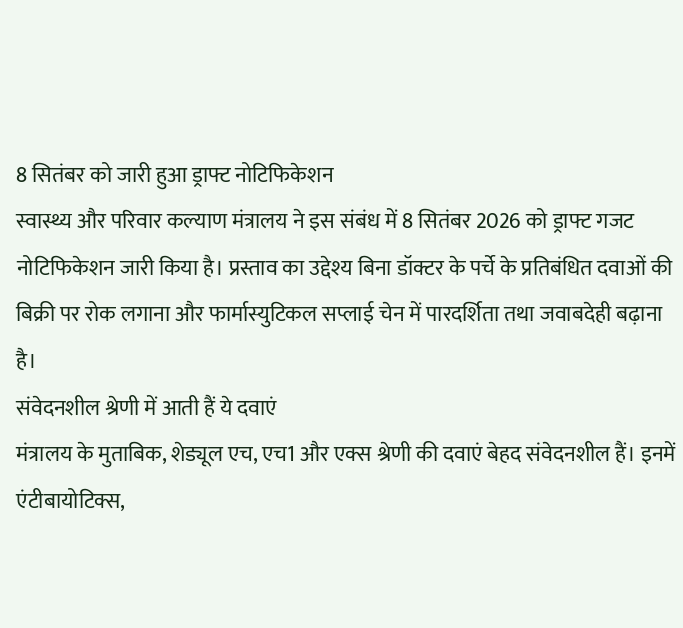8 सितंबर को जारी हुआ ड्राफ्ट नोटिफिकेशन
स्वास्थ्य और परिवार कल्याण मंत्रालय ने इस संबंध में 8 सितंबर 2026 को ड्राफ्ट गजट नोटिफिकेशन जारी किया है। प्रस्ताव का उद्देश्य बिना डॉक्टर के पर्चे के प्रतिबंधित दवाओं की बिक्री पर रोक लगाना और फार्मास्युटिकल सप्लाई चेन में पारदर्शिता तथा जवाबदेही बढ़ाना है।
संवेदनशील श्रेणी में आती हैं ये दवाएं
मंत्रालय के मुताबिक, शेड्यूल एच, एच1 और एक्स श्रेणी की दवाएं बेहद संवेदनशील हैं। इनमें एंटीबायोटिक्स,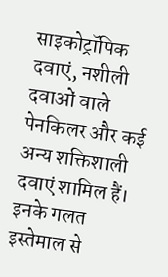साइकोट्रॉपिक दवाएं, नशीली दवाओं वाले पेनकिलर और कई अन्य शक्तिशाली दवाएं शामिल हैं। इनके गलत इस्तेमाल से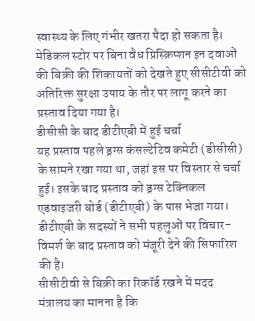स्वास्थ्य के लिए गंभीर खतरा पैदा हो सकता है। मेडिकल स्टोर पर बिना वैध प्रिस्क्रिप्शन इन दवाओं की बिक्री की शिकायतों को देखते हुए सीसीटीवी को अतिरिक्त सुरक्षा उपाय के तौर पर लागू करने का प्रस्ताव दिया गया है।
डीसीसी के बाद डीटीएबी में हुई चर्चा
यह प्रस्ताव पहले ड्रग्स कंसल्टेटिव कमेटी (डीसीसी) के सामने रखा गया था, जहां इस पर विस्तार से चर्चा हुई। इसके बाद प्रस्ताव को ड्रग्स टेक्निकल एडवाइजरी बोर्ड (डीटीएबी) के पास भेजा गया। डीटीएबी के सदस्यों ने सभी पहलुओं पर विचार-विमर्श के बाद प्रस्ताव को मंजूरी देने की सिफारिश की है।
सीसीटीवी से बिक्री का रिकॉर्ड रखने में मदद
मंत्रालय का मानना है कि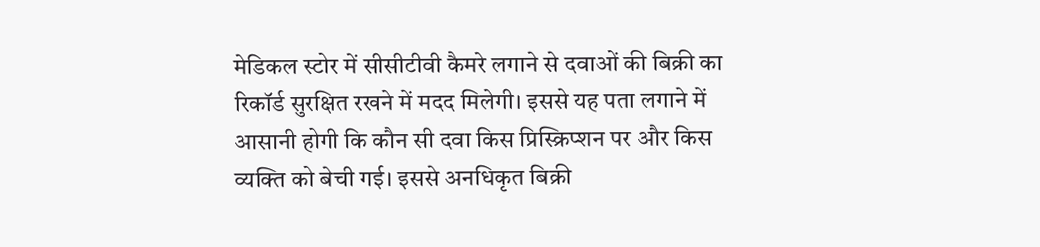मेडिकल स्टोर में सीसीटीवी कैमरे लगाने से दवाओं की बिक्री का रिकॉर्ड सुरक्षित रखने में मदद मिलेगी। इससे यह पता लगाने में आसानी होगी कि कौन सी दवा किस प्रिस्क्रिप्शन पर और किस व्यक्ति को बेची गई। इससे अनधिकृत बिक्री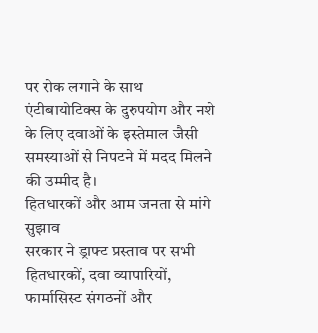पर रोक लगाने के साथ एंटीबायोटिक्स के दुरुपयोग और नशे के लिए दवाओं के इस्तेमाल जैसी समस्याओं से निपटने में मदद मिलने की उम्मीद है।
हितधारकों और आम जनता से मांगे सुझाव
सरकार ने ड्राफ्ट प्रस्ताव पर सभी हितधारकों, दवा व्यापारियों, फार्मासिस्ट संगठनों और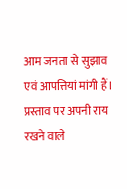आम जनता से सुझाव एवं आपत्तियां मांगी हैं। प्रस्ताव पर अपनी राय रखने वाले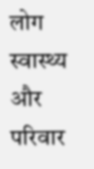लोग स्वास्थ्य और परिवार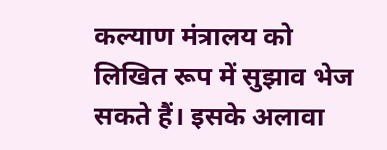कल्याण मंत्रालय को लिखित रूप में सुझाव भेज सकते हैं। इसके अलावा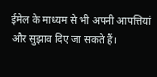ईमेल के माध्यम से भी अपनी आपत्तियां और सुझाव दिए जा सकते हैं।